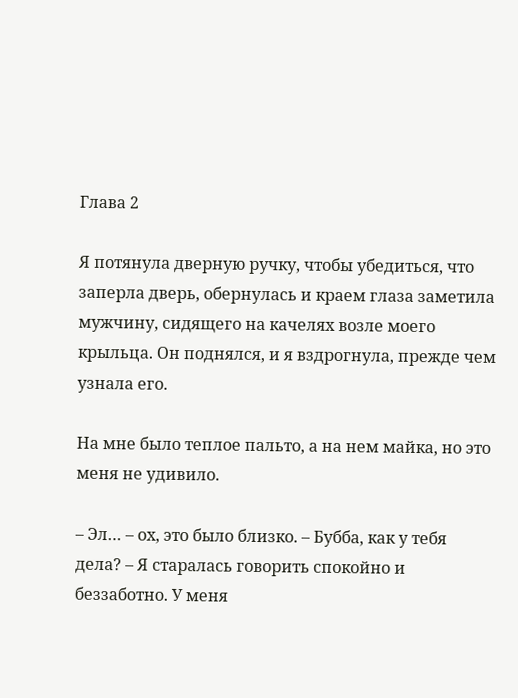Глава 2

Я потянула дверную ручку, чтобы убедиться, что заперла дверь, обернулась и краем глаза заметила мужчину, сидящего на качелях возле моего крыльца. Он поднялся, и я вздрогнула, прежде чем узнала его.

На мне было теплое пальто, а на нем майка, но это меня не удивило.

– Эл… – ох, это было близко. – Бубба, как у тебя дела? – Я старалась говорить спокойно и беззаботно. У меня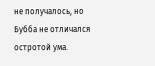не получалось, но Бубба не отличался остротой ума.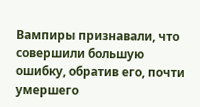Вампиры признавали, что совершили большую ошибку, обратив его, почти умершего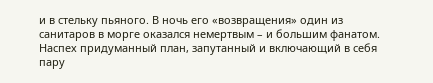и в стельку пьяного. В ночь его «возвращения» один из санитаров в морге оказался немертвым – и большим фанатом. Наспех придуманный план, запутанный и включающий в себя пару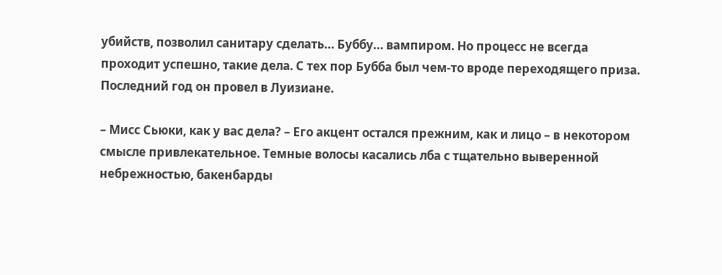убийств, позволил санитару сделать… Буббу… вампиром. Но процесс не всегда проходит успешно, такие дела. С тех пор Бубба был чем-то вроде переходящего приза. Последний год он провел в Луизиане.

– Мисс Сьюки, как у вас дела? – Его акцент остался прежним, как и лицо – в некотором смысле привлекательное. Темные волосы касались лба с тщательно выверенной небрежностью, бакенбарды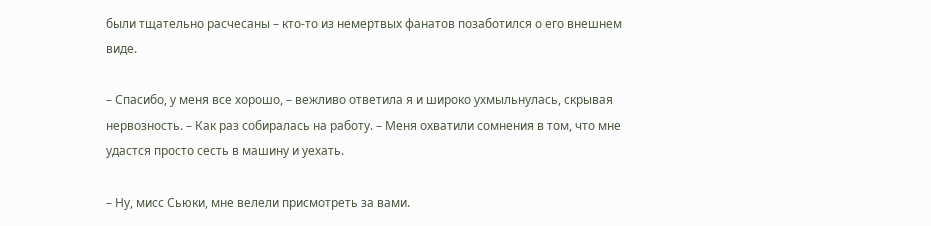были тщательно расчесаны – кто-то из немертвых фанатов позаботился о его внешнем виде.

– Спасибо, у меня все хорошо, – вежливо ответила я и широко ухмыльнулась, скрывая нервозность. – Как раз собиралась на работу. – Меня охватили сомнения в том, что мне удастся просто сесть в машину и уехать.

– Ну, мисс Сьюки, мне велели присмотреть за вами.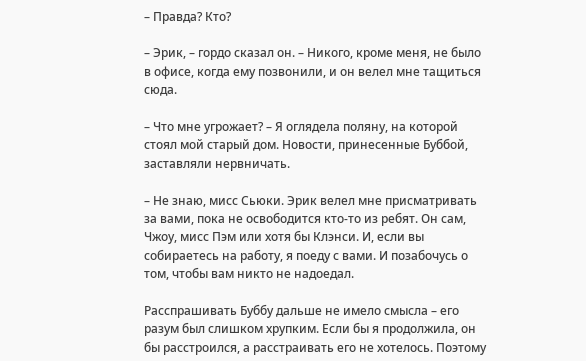– Правда? Кто?

– Эрик, – гордо сказал он. – Никого, кроме меня, не было в офисе, когда ему позвонили, и он велел мне тащиться сюда.

– Что мне угрожает? – Я оглядела поляну, на которой стоял мой старый дом. Новости, принесенные Буббой, заставляли нервничать.

– Не знаю, мисс Сьюки. Эрик велел мне присматривать за вами, пока не освободится кто-то из ребят. Он сам, Чжоу, мисс Пэм или хотя бы Клэнси. И, если вы собираетесь на работу, я поеду с вами. И позабочусь о том, чтобы вам никто не надоедал.

Расспрашивать Буббу дальше не имело смысла – его разум был слишком хрупким. Если бы я продолжила, он бы расстроился, а расстраивать его не хотелось. Поэтому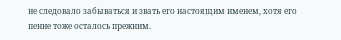не следовало забываться и звать его настоящим именем, хотя его пение тоже осталось прежним.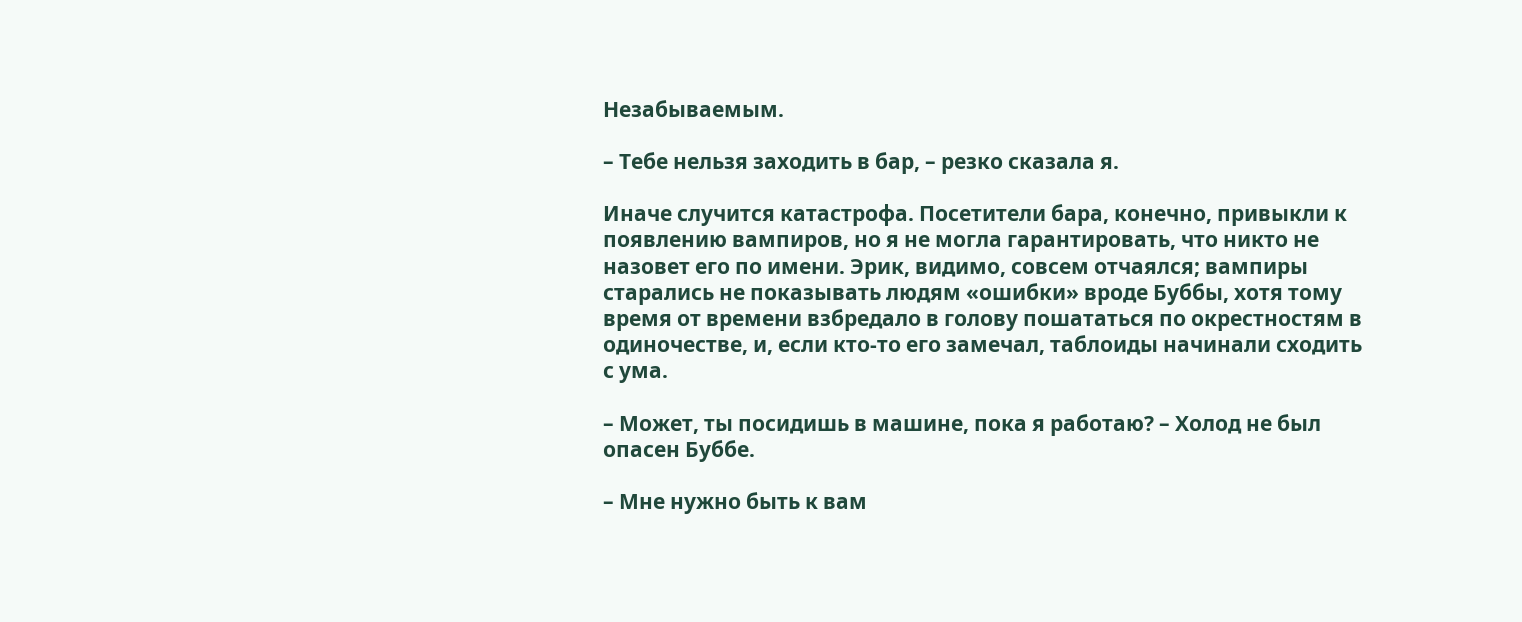Незабываемым.

– Тебе нельзя заходить в бар, – резко сказала я.

Иначе случится катастрофа. Посетители бара, конечно, привыкли к появлению вампиров, но я не могла гарантировать, что никто не назовет его по имени. Эрик, видимо, совсем отчаялся; вампиры старались не показывать людям «ошибки» вроде Буббы, хотя тому время от времени взбредало в голову пошататься по окрестностям в одиночестве, и, если кто-то его замечал, таблоиды начинали сходить с ума.

– Может, ты посидишь в машине, пока я работаю? – Холод не был опасен Буббе.

– Мне нужно быть к вам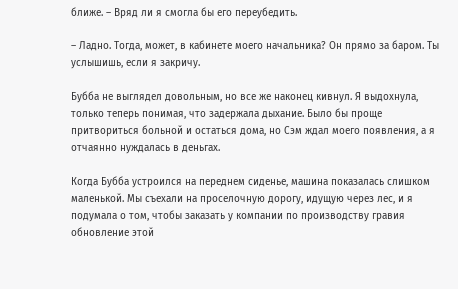ближе. – Вряд ли я смогла бы его переубедить.

– Ладно. Тогда, может, в кабинете моего начальника? Он прямо за баром. Ты услышишь, если я закричу.

Бубба не выглядел довольным, но все же наконец кивнул. Я выдохнула, только теперь понимая, что задержала дыхание. Было бы проще притвориться больной и остаться дома, но Сэм ждал моего появления, а я отчаянно нуждалась в деньгах.

Когда Бубба устроился на переднем сиденье, машина показалась слишком маленькой. Мы съехали на проселочную дорогу, идущую через лес, и я подумала о том, чтобы заказать у компании по производству гравия обновление этой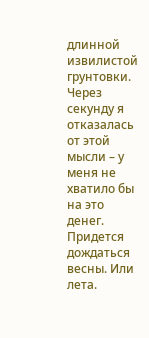длинной извилистой грунтовки. Через секунду я отказалась от этой мысли – у меня не хватило бы на это денег. Придется дождаться весны. Или лета.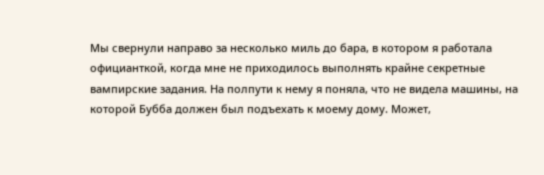Мы свернули направо за несколько миль до бара, в котором я работала официанткой, когда мне не приходилось выполнять крайне секретные вампирские задания. На полпути к нему я поняла, что не видела машины, на которой Бубба должен был подъехать к моему дому. Может,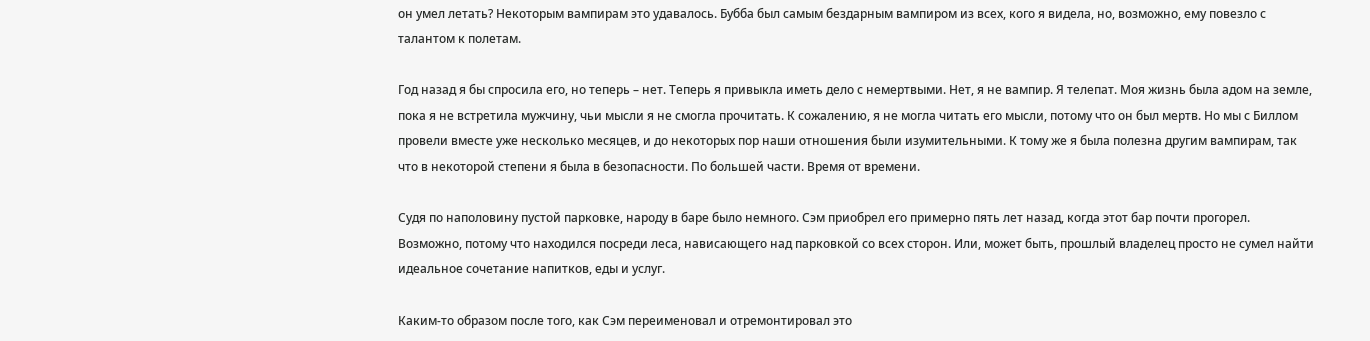он умел летать? Некоторым вампирам это удавалось. Бубба был самым бездарным вампиром из всех, кого я видела, но, возможно, ему повезло с талантом к полетам.

Год назад я бы спросила его, но теперь – нет. Теперь я привыкла иметь дело с немертвыми. Нет, я не вампир. Я телепат. Моя жизнь была адом на земле, пока я не встретила мужчину, чьи мысли я не смогла прочитать. К сожалению, я не могла читать его мысли, потому что он был мертв. Но мы с Биллом провели вместе уже несколько месяцев, и до некоторых пор наши отношения были изумительными. К тому же я была полезна другим вампирам, так что в некоторой степени я была в безопасности. По большей части. Время от времени.

Судя по наполовину пустой парковке, народу в баре было немного. Сэм приобрел его примерно пять лет назад, когда этот бар почти прогорел. Возможно, потому что находился посреди леса, нависающего над парковкой со всех сторон. Или, может быть, прошлый владелец просто не сумел найти идеальное сочетание напитков, еды и услуг.

Каким-то образом после того, как Сэм переименовал и отремонтировал это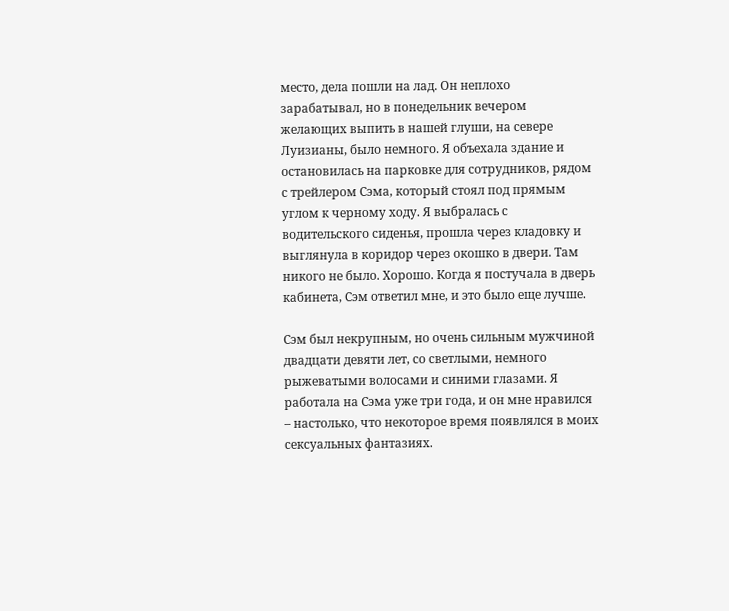место, дела пошли на лад. Он неплохо зарабатывал, но в понедельник вечером желающих выпить в нашей глуши, на севере Луизианы, было немного. Я объехала здание и остановилась на парковке для сотрудников, рядом с трейлером Сэма, который стоял под прямым углом к черному ходу. Я выбралась с водительского сиденья, прошла через кладовку и выглянула в коридор через окошко в двери. Там никого не было. Хорошо. Когда я постучала в дверь кабинета, Сэм ответил мне, и это было еще лучше.

Сэм был некрупным, но очень сильным мужчиной двадцати девяти лет, со светлыми, немного рыжеватыми волосами и синими глазами. Я работала на Сэма уже три года, и он мне нравился – настолько, что некоторое время появлялся в моих сексуальных фантазиях.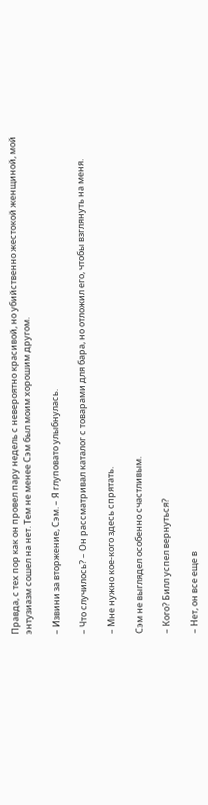Правда, с тех пор как он провел пару недель с невероятно красивой, но убийственно жестокой женщиной, мой энтузиазм сошел на нет. Тем не менее Сэм был моим хорошим другом.

– Извини за вторжение, Сэм. – Я глуповато улыбнулась.

– Что случилось? – Он рассматривал каталог с товарами для бара, но отложил его, чтобы взглянуть на меня.

– Мне нужно кое-кого здесь спрятать.

Сэм не выглядел особенно счастливым.

– Кого? Билл успел вернуться?

– Нет, он все еще в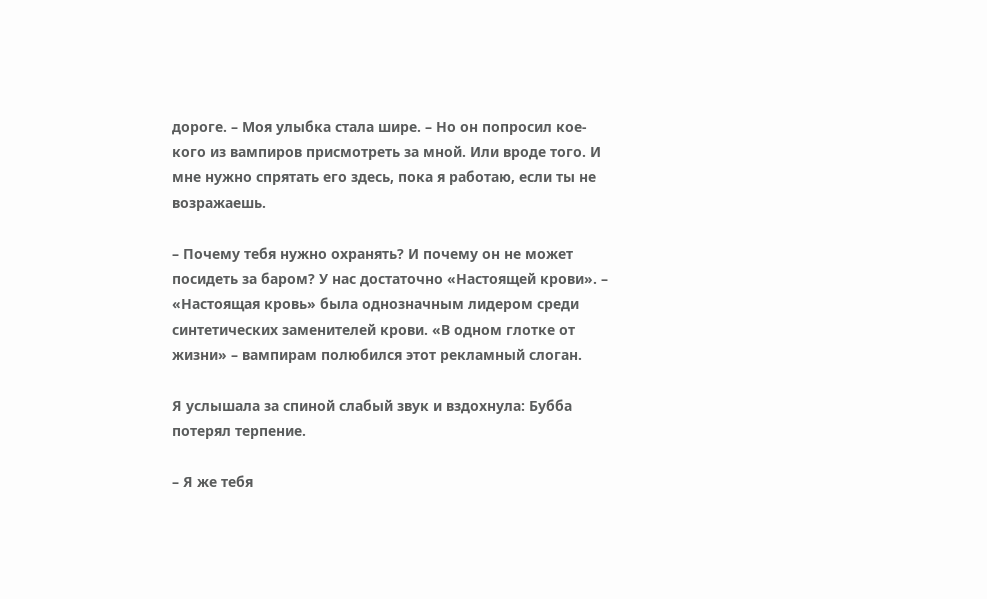дороге. – Моя улыбка стала шире. – Но он попросил кое-кого из вампиров присмотреть за мной. Или вроде того. И мне нужно спрятать его здесь, пока я работаю, если ты не возражаешь.

– Почему тебя нужно охранять? И почему он не может посидеть за баром? У нас достаточно «Настоящей крови». – «Настоящая кровь» была однозначным лидером среди синтетических заменителей крови. «В одном глотке от жизни» – вампирам полюбился этот рекламный слоган.

Я услышала за спиной слабый звук и вздохнула: Бубба потерял терпение.

– Я же тебя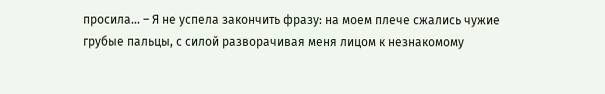просила… – Я не успела закончить фразу: на моем плече сжались чужие грубые пальцы, с силой разворачивая меня лицом к незнакомому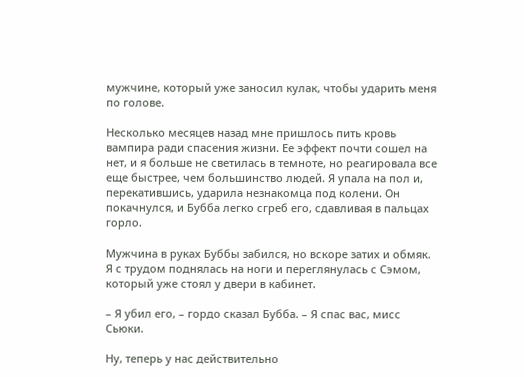мужчине, который уже заносил кулак, чтобы ударить меня по голове.

Несколько месяцев назад мне пришлось пить кровь вампира ради спасения жизни. Ее эффект почти сошел на нет, и я больше не светилась в темноте, но реагировала все еще быстрее, чем большинство людей. Я упала на пол и, перекатившись, ударила незнакомца под колени. Он покачнулся, и Бубба легко сгреб его, сдавливая в пальцах горло.

Мужчина в руках Буббы забился, но вскоре затих и обмяк. Я с трудом поднялась на ноги и переглянулась с Сэмом, который уже стоял у двери в кабинет.

– Я убил его, – гордо сказал Бубба. – Я спас вас, мисс Сьюки.

Ну, теперь у нас действительно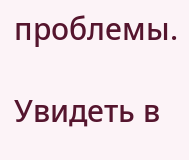проблемы.

Увидеть в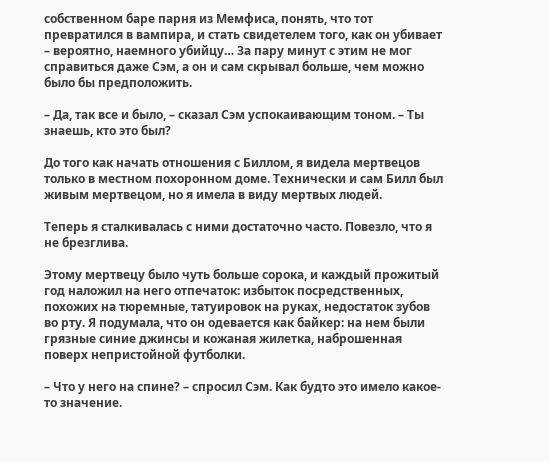собственном баре парня из Мемфиса, понять, что тот превратился в вампира, и стать свидетелем того, как он убивает – вероятно, наемного убийцу… За пару минут с этим не мог справиться даже Сэм, а он и сам скрывал больше, чем можно было бы предположить.

– Да, так все и было, – сказал Сэм успокаивающим тоном. – Ты знаешь, кто это был?

До того как начать отношения с Биллом, я видела мертвецов только в местном похоронном доме. Технически и сам Билл был живым мертвецом, но я имела в виду мертвых людей.

Теперь я сталкивалась с ними достаточно часто. Повезло, что я не брезглива.

Этому мертвецу было чуть больше сорока, и каждый прожитый год наложил на него отпечаток: избыток посредственных, похожих на тюремные, татуировок на руках, недостаток зубов во рту. Я подумала, что он одевается как байкер: на нем были грязные синие джинсы и кожаная жилетка, наброшенная поверх непристойной футболки.

– Что у него на спине? – спросил Сэм. Как будто это имело какое-то значение.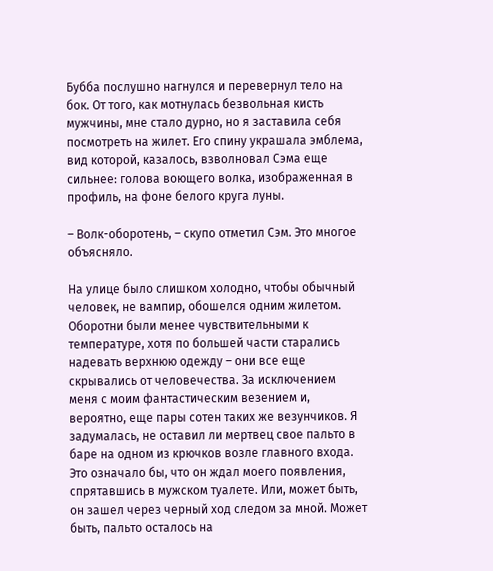Бубба послушно нагнулся и перевернул тело на бок. От того, как мотнулась безвольная кисть мужчины, мне стало дурно, но я заставила себя посмотреть на жилет. Его спину украшала эмблема, вид которой, казалось, взволновал Сэма еще сильнее: голова воющего волка, изображенная в профиль, на фоне белого круга луны.

– Волк-оборотень, – скупо отметил Сэм. Это многое объясняло.

На улице было слишком холодно, чтобы обычный человек, не вампир, обошелся одним жилетом. Оборотни были менее чувствительными к температуре, хотя по большей части старались надевать верхнюю одежду – они все еще скрывались от человечества. За исключением меня с моим фантастическим везением и, вероятно, еще пары сотен таких же везунчиков. Я задумалась, не оставил ли мертвец свое пальто в баре на одном из крючков возле главного входа. Это означало бы, что он ждал моего появления, спрятавшись в мужском туалете. Или, может быть, он зашел через черный ход следом за мной. Может быть, пальто осталось на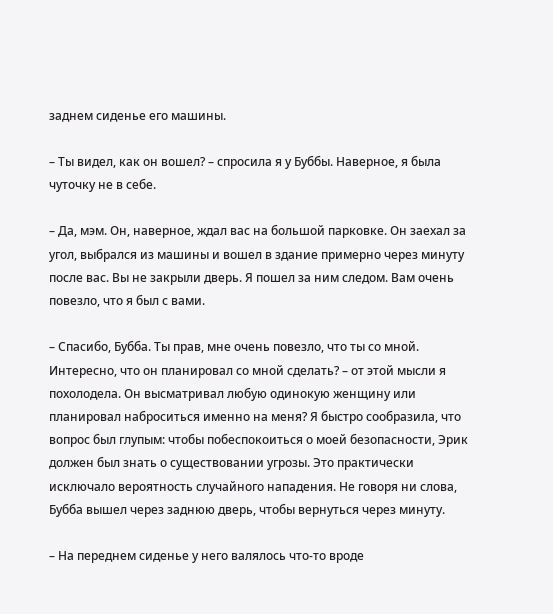заднем сиденье его машины.

– Ты видел, как он вошел? – спросила я у Буббы. Наверное, я была чуточку не в себе.

– Да, мэм. Он, наверное, ждал вас на большой парковке. Он заехал за угол, выбрался из машины и вошел в здание примерно через минуту после вас. Вы не закрыли дверь. Я пошел за ним следом. Вам очень повезло, что я был с вами.

– Спасибо, Бубба. Ты прав, мне очень повезло, что ты со мной. Интересно, что он планировал со мной сделать? – от этой мысли я похолодела. Он высматривал любую одинокую женщину или планировал наброситься именно на меня? Я быстро сообразила, что вопрос был глупым: чтобы побеспокоиться о моей безопасности, Эрик должен был знать о существовании угрозы. Это практически исключало вероятность случайного нападения. Не говоря ни слова, Бубба вышел через заднюю дверь, чтобы вернуться через минуту.

– На переднем сиденье у него валялось что-то вроде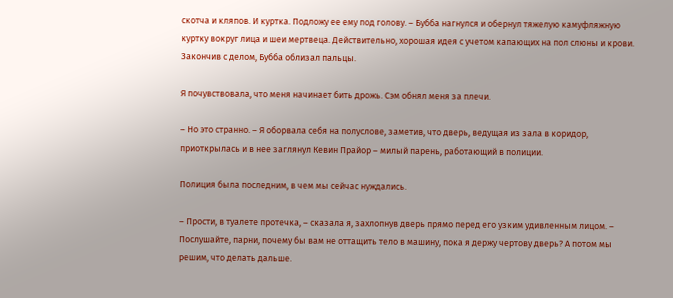скотча и кляпов. И куртка. Подложу ее ему под голову. – Бубба нагнулся и обернул тяжелую камуфляжную куртку вокруг лица и шеи мертвеца. Действительно, хорошая идея с учетом капающих на пол слюны и крови. Закончив с делом, Бубба облизал пальцы.

Я почувствовала, что меня начинает бить дрожь. Сэм обнял меня за плечи.

– Но это странно. – Я оборвала себя на полуслове, заметив, что дверь, ведущая из зала в коридор, приоткрылась и в нее заглянул Кевин Прайор – милый парень, работающий в полиции.

Полиция была последним, в чем мы сейчас нуждались.

– Прости, в туалете протечка, – сказала я, захлопнув дверь прямо перед его узким удивленным лицом. – Послушайте, парни, почему бы вам не оттащить тело в машину, пока я держу чертову дверь? А потом мы решим, что делать дальше.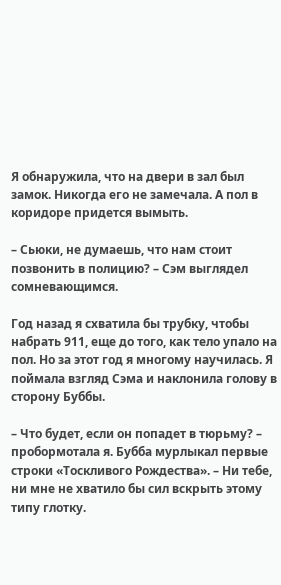Я обнаружила, что на двери в зал был замок. Никогда его не замечала. А пол в коридоре придется вымыть.

– Сьюки, не думаешь, что нам стоит позвонить в полицию? – Сэм выглядел сомневающимся.

Год назад я схватила бы трубку, чтобы набрать 911, еще до того, как тело упало на пол. Но за этот год я многому научилась. Я поймала взгляд Сэма и наклонила голову в сторону Буббы.

– Что будет, если он попадет в тюрьму? – пробормотала я. Бубба мурлыкал первые строки «Тоскливого Рождества». – Ни тебе, ни мне не хватило бы сил вскрыть этому типу глотку.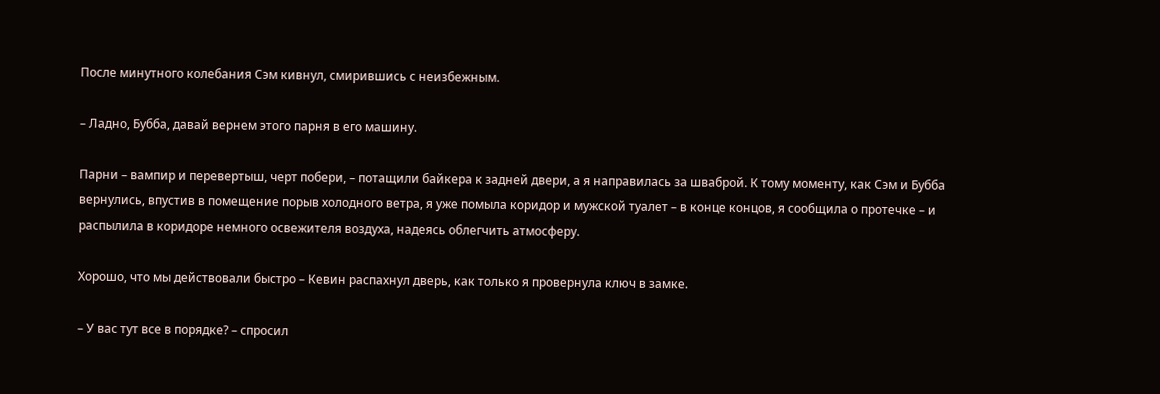После минутного колебания Сэм кивнул, смирившись с неизбежным.

– Ладно, Бубба, давай вернем этого парня в его машину.

Парни – вампир и перевертыш, черт побери, – потащили байкера к задней двери, а я направилась за шваброй. К тому моменту, как Сэм и Бубба вернулись, впустив в помещение порыв холодного ветра, я уже помыла коридор и мужской туалет – в конце концов, я сообщила о протечке – и распылила в коридоре немного освежителя воздуха, надеясь облегчить атмосферу.

Хорошо, что мы действовали быстро – Кевин распахнул дверь, как только я провернула ключ в замке.

– У вас тут все в порядке? – спросил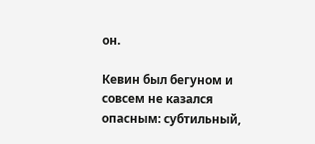он.

Кевин был бегуном и совсем не казался опасным: субтильный,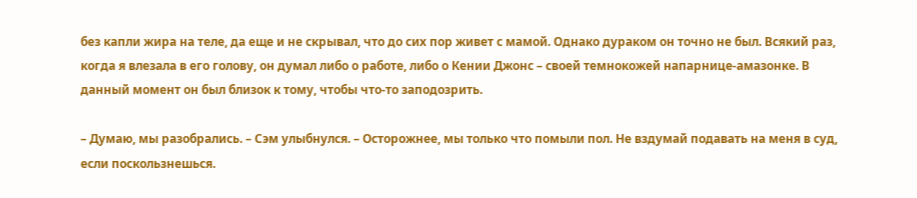без капли жира на теле, да еще и не скрывал, что до сих пор живет с мамой. Однако дураком он точно не был. Всякий раз, когда я влезала в его голову, он думал либо о работе, либо о Кении Джонс – своей темнокожей напарнице-амазонке. В данный момент он был близок к тому, чтобы что-то заподозрить.

– Думаю, мы разобрались. – Сэм улыбнулся. – Осторожнее, мы только что помыли пол. Не вздумай подавать на меня в суд, если поскользнешься.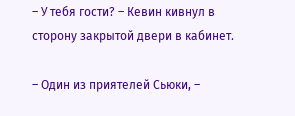– У тебя гости? – Кевин кивнул в сторону закрытой двери в кабинет.

– Один из приятелей Сьюки, –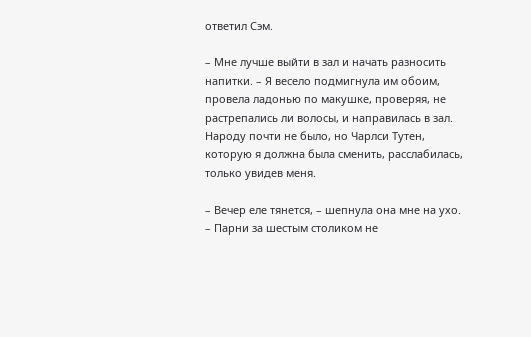ответил Сэм.

– Мне лучше выйти в зал и начать разносить напитки. – Я весело подмигнула им обоим, провела ладонью по макушке, проверяя, не растрепались ли волосы, и направилась в зал. Народу почти не было, но Чарлси Тутен, которую я должна была сменить, расслабилась, только увидев меня.

– Вечер еле тянется, – шепнула она мне на ухо. – Парни за шестым столиком не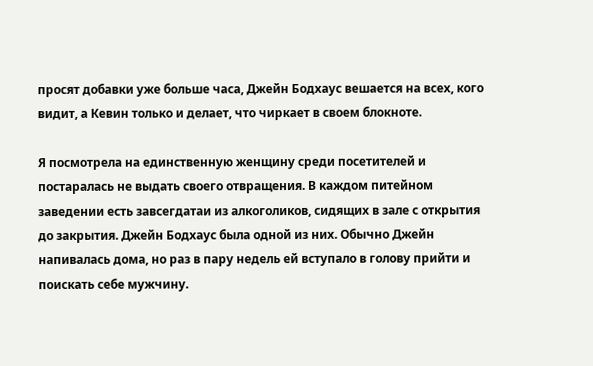просят добавки уже больше часа, Джейн Бодхаус вешается на всех, кого видит, а Кевин только и делает, что чиркает в своем блокноте.

Я посмотрела на единственную женщину среди посетителей и постаралась не выдать своего отвращения. В каждом питейном заведении есть завсегдатаи из алкоголиков, сидящих в зале с открытия до закрытия. Джейн Бодхаус была одной из них. Обычно Джейн напивалась дома, но раз в пару недель ей вступало в голову прийти и поискать себе мужчину.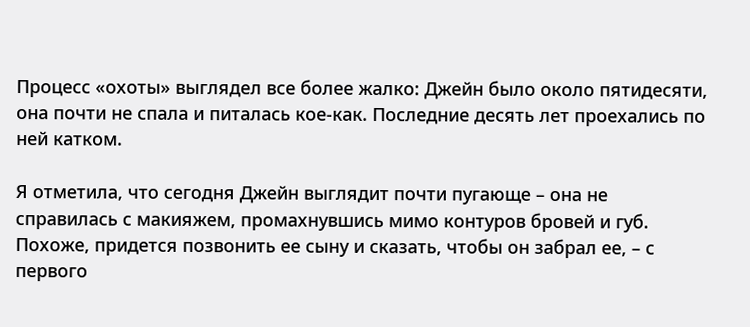Процесс «охоты» выглядел все более жалко: Джейн было около пятидесяти, она почти не спала и питалась кое-как. Последние десять лет проехались по ней катком.

Я отметила, что сегодня Джейн выглядит почти пугающе – она не справилась с макияжем, промахнувшись мимо контуров бровей и губ. Похоже, придется позвонить ее сыну и сказать, чтобы он забрал ее, – с первого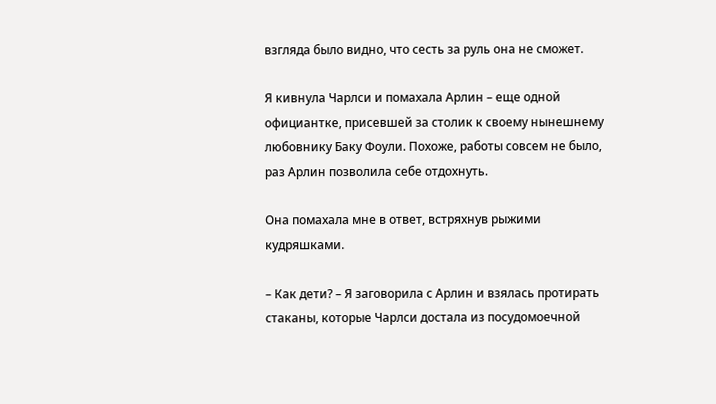взгляда было видно, что сесть за руль она не сможет.

Я кивнула Чарлси и помахала Арлин – еще одной официантке, присевшей за столик к своему нынешнему любовнику Баку Фоули. Похоже, работы совсем не было, раз Арлин позволила себе отдохнуть.

Она помахала мне в ответ, встряхнув рыжими кудряшками.

– Как дети? – Я заговорила с Арлин и взялась протирать стаканы, которые Чарлси достала из посудомоечной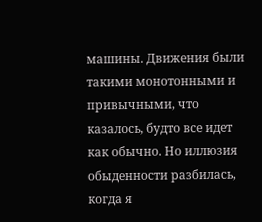машины. Движения были такими монотонными и привычными, что казалось, будто все идет как обычно. Но иллюзия обыденности разбилась, когда я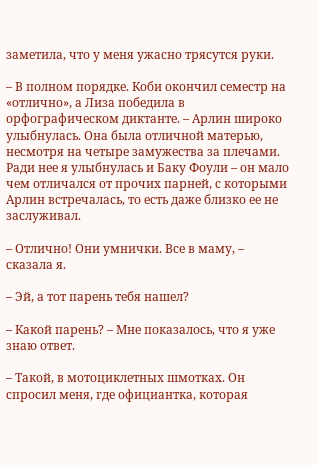заметила, что у меня ужасно трясутся руки.

– В полном порядке. Коби окончил семестр на «отлично», а Лиза победила в орфографическом диктанте. – Арлин широко улыбнулась. Она была отличной матерью, несмотря на четыре замужества за плечами. Ради нее я улыбнулась и Баку Фоули – он мало чем отличался от прочих парней, с которыми Арлин встречалась, то есть даже близко ее не заслуживал.

– Отлично! Они умнички. Все в маму, – сказала я.

– Эй, а тот парень тебя нашел?

– Какой парень? – Мне показалось, что я уже знаю ответ.

– Такой, в мотоциклетных шмотках. Он спросил меня, где официантка, которая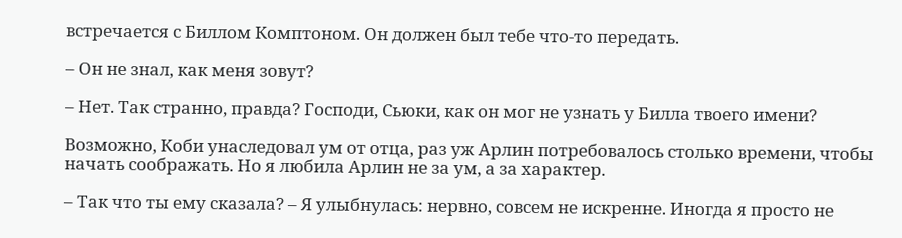встречается с Биллом Комптоном. Он должен был тебе что-то передать.

– Он не знал, как меня зовут?

– Нет. Так странно, правда? Господи, Сьюки, как он мог не узнать у Билла твоего имени?

Возможно, Коби унаследовал ум от отца, раз уж Арлин потребовалось столько времени, чтобы начать соображать. Но я любила Арлин не за ум, а за характер.

– Так что ты ему сказала? – Я улыбнулась: нервно, совсем не искренне. Иногда я просто не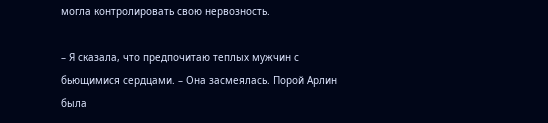могла контролировать свою нервозность.

– Я сказала, что предпочитаю теплых мужчин с бьющимися сердцами. – Она засмеялась. Порой Арлин была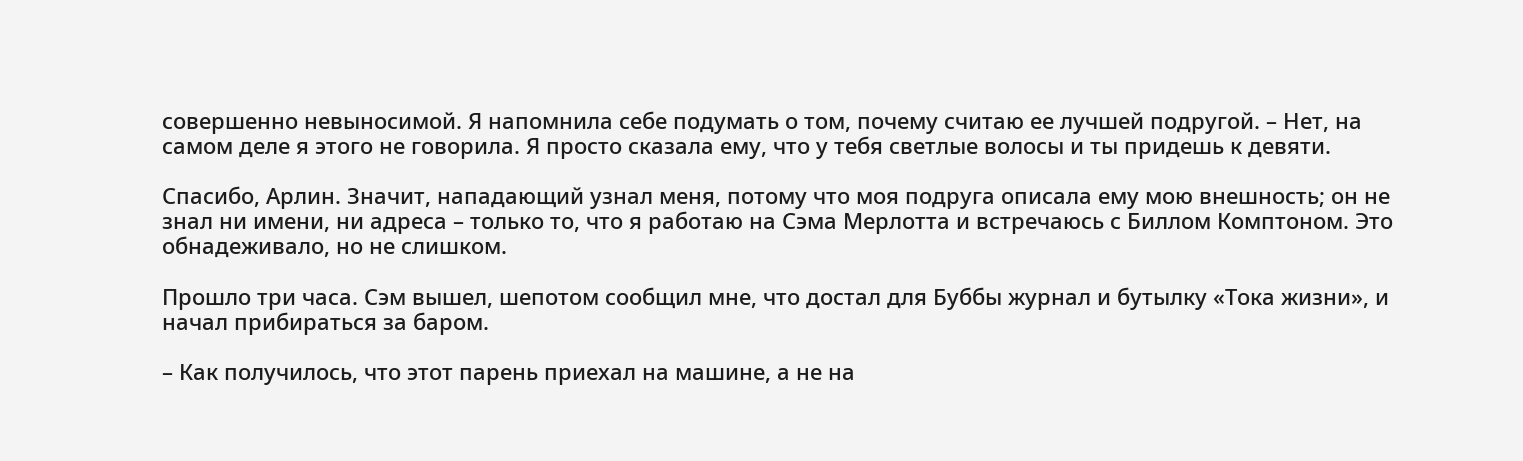совершенно невыносимой. Я напомнила себе подумать о том, почему считаю ее лучшей подругой. – Нет, на самом деле я этого не говорила. Я просто сказала ему, что у тебя светлые волосы и ты придешь к девяти.

Спасибо, Арлин. Значит, нападающий узнал меня, потому что моя подруга описала ему мою внешность; он не знал ни имени, ни адреса – только то, что я работаю на Сэма Мерлотта и встречаюсь с Биллом Комптоном. Это обнадеживало, но не слишком.

Прошло три часа. Сэм вышел, шепотом сообщил мне, что достал для Буббы журнал и бутылку «Тока жизни», и начал прибираться за баром.

– Как получилось, что этот парень приехал на машине, а не на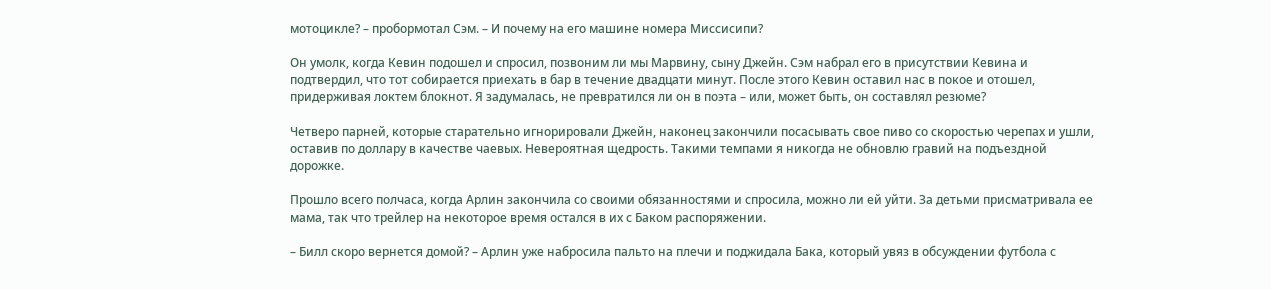мотоцикле? – пробормотал Сэм. – И почему на его машине номера Миссисипи?

Он умолк, когда Кевин подошел и спросил, позвоним ли мы Марвину, сыну Джейн. Сэм набрал его в присутствии Кевина и подтвердил, что тот собирается приехать в бар в течение двадцати минут. После этого Кевин оставил нас в покое и отошел, придерживая локтем блокнот. Я задумалась, не превратился ли он в поэта – или, может быть, он составлял резюме?

Четверо парней, которые старательно игнорировали Джейн, наконец закончили посасывать свое пиво со скоростью черепах и ушли, оставив по доллару в качестве чаевых. Невероятная щедрость. Такими темпами я никогда не обновлю гравий на подъездной дорожке.

Прошло всего полчаса, когда Арлин закончила со своими обязанностями и спросила, можно ли ей уйти. За детьми присматривала ее мама, так что трейлер на некоторое время остался в их с Баком распоряжении.

– Билл скоро вернется домой? – Арлин уже набросила пальто на плечи и поджидала Бака, который увяз в обсуждении футбола с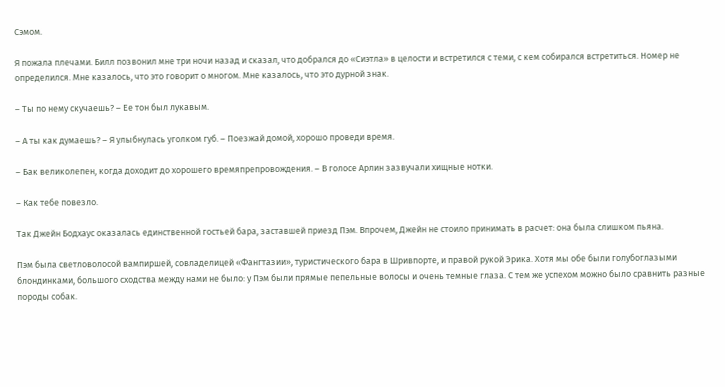Сэмом.

Я пожала плечами. Билл позвонил мне три ночи назад и сказал, что добрался до «Сиэтла» в целости и встретился с теми, с кем собирался встретиться. Номер не определился. Мне казалось, что это говорит о многом. Мне казалось, что это дурной знак.

– Ты по нему скучаешь? – Ее тон был лукавым.

– А ты как думаешь? – Я улыбнулась уголком губ. – Поезжай домой, хорошо проведи время.

– Бак великолепен, когда доходит до хорошего времяпрепровождения. – В голосе Арлин зазвучали хищные нотки.

– Как тебе повезло.

Так Джейн Бодхаус оказалась единственной гостьей бара, заставшей приезд Пэм. Впрочем, Джейн не стоило принимать в расчет: она была слишком пьяна.

Пэм была светловолосой вампиршей, совладелицей «Фангтазии», туристического бара в Шривпорте, и правой рукой Эрика. Хотя мы обе были голубоглазыми блондинками, большого сходства между нами не было: у Пэм были прямые пепельные волосы и очень темные глаза. С тем же успехом можно было сравнить разные породы собак.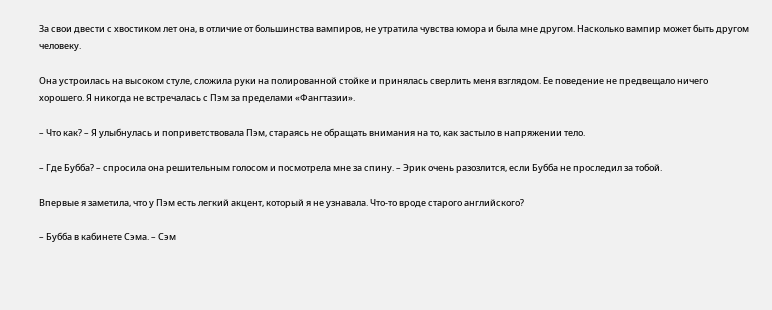За свои двести с хвостиком лет она, в отличие от большинства вампиров, не утратила чувства юмора и была мне другом. Насколько вампир может быть другом человеку.

Она устроилась на высоком стуле, сложила руки на полированной стойке и принялась сверлить меня взглядом. Ее поведение не предвещало ничего хорошего. Я никогда не встречалась с Пэм за пределами «Фангтазии».

– Что как? – Я улыбнулась и поприветствовала Пэм, стараясь не обращать внимания на то, как застыло в напряжении тело.

– Где Бубба? – спросила она решительным голосом и посмотрела мне за спину. – Эрик очень разозлится, если Бубба не проследил за тобой.

Впервые я заметила, что у Пэм есть легкий акцент, который я не узнавала. Что-то вроде старого английского?

– Бубба в кабинете Сэма. – Сэм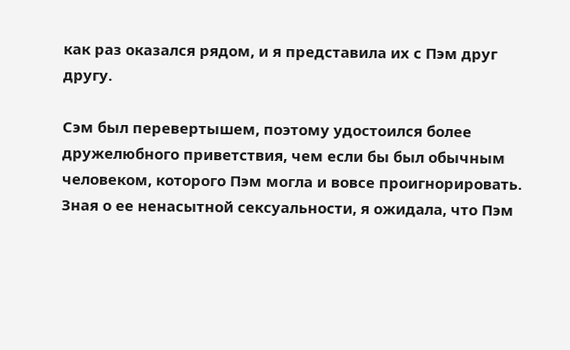как раз оказался рядом, и я представила их с Пэм друг другу.

Сэм был перевертышем, поэтому удостоился более дружелюбного приветствия, чем если бы был обычным человеком, которого Пэм могла и вовсе проигнорировать. Зная о ее ненасытной сексуальности, я ожидала, что Пэм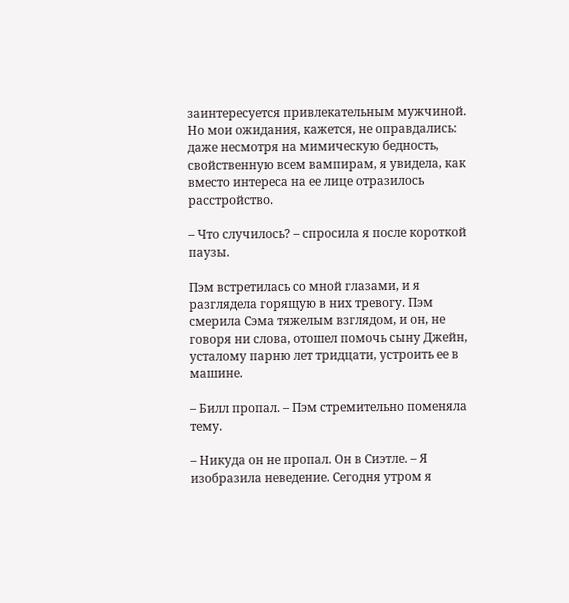заинтересуется привлекательным мужчиной. Но мои ожидания, кажется, не оправдались: даже несмотря на мимическую бедность, свойственную всем вампирам, я увидела, как вместо интереса на ее лице отразилось расстройство.

– Что случилось? – спросила я после короткой паузы.

Пэм встретилась со мной глазами, и я разглядела горящую в них тревогу. Пэм смерила Сэма тяжелым взглядом, и он, не говоря ни слова, отошел помочь сыну Джейн, усталому парню лет тридцати, устроить ее в машине.

– Билл пропал. – Пэм стремительно поменяла тему.

– Никуда он не пропал. Он в Сиэтле. – Я изобразила неведение. Сегодня утром я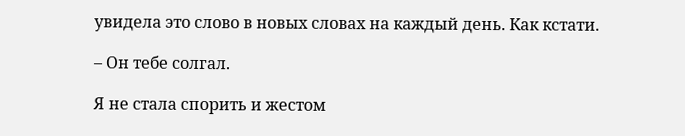увидела это слово в новых словах на каждый день. Как кстати.

– Он тебе солгал.

Я не стала спорить и жестом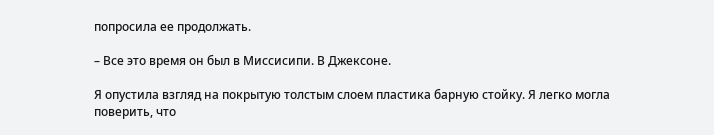попросила ее продолжать.

– Все это время он был в Миссисипи. В Джексоне.

Я опустила взгляд на покрытую толстым слоем пластика барную стойку. Я легко могла поверить, что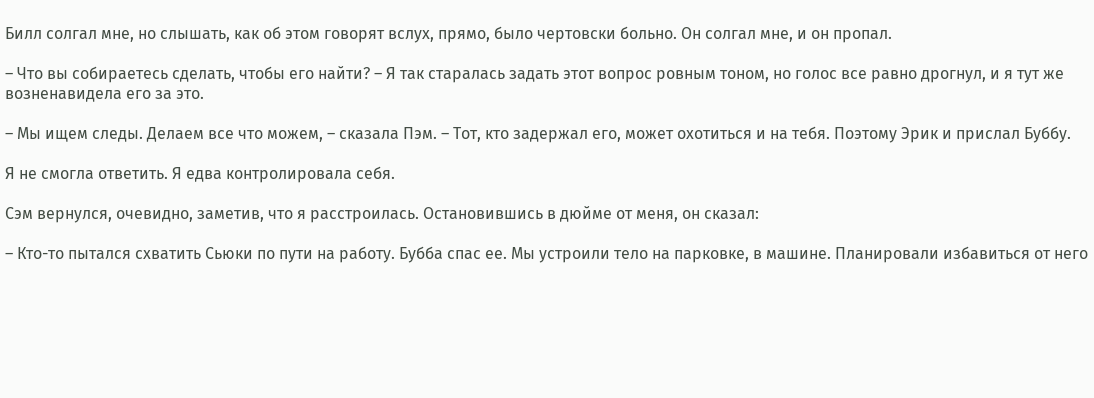Билл солгал мне, но слышать, как об этом говорят вслух, прямо, было чертовски больно. Он солгал мне, и он пропал.

– Что вы собираетесь сделать, чтобы его найти? – Я так старалась задать этот вопрос ровным тоном, но голос все равно дрогнул, и я тут же возненавидела его за это.

– Мы ищем следы. Делаем все что можем, – сказала Пэм. – Тот, кто задержал его, может охотиться и на тебя. Поэтому Эрик и прислал Буббу.

Я не смогла ответить. Я едва контролировала себя.

Сэм вернулся, очевидно, заметив, что я расстроилась. Остановившись в дюйме от меня, он сказал:

– Кто-то пытался схватить Сьюки по пути на работу. Бубба спас ее. Мы устроили тело на парковке, в машине. Планировали избавиться от него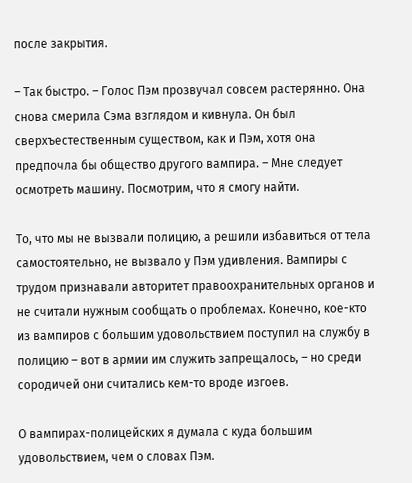после закрытия.

– Так быстро. – Голос Пэм прозвучал совсем растерянно. Она снова смерила Сэма взглядом и кивнула. Он был сверхъестественным существом, как и Пэм, хотя она предпочла бы общество другого вампира. – Мне следует осмотреть машину. Посмотрим, что я смогу найти.

То, что мы не вызвали полицию, а решили избавиться от тела самостоятельно, не вызвало у Пэм удивления. Вампиры с трудом признавали авторитет правоохранительных органов и не считали нужным сообщать о проблемах. Конечно, кое-кто из вампиров с большим удовольствием поступил на службу в полицию – вот в армии им служить запрещалось, – но среди сородичей они считались кем-то вроде изгоев.

О вампирах-полицейских я думала с куда большим удовольствием, чем о словах Пэм.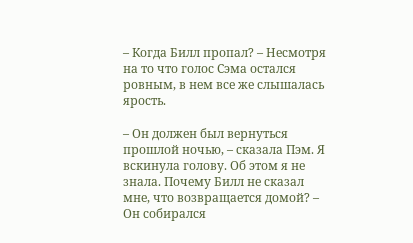– Когда Билл пропал? – Несмотря на то что голос Сэма остался ровным, в нем все же слышалась ярость.

– Он должен был вернуться прошлой ночью, – сказала Пэм. Я вскинула голову. Об этом я не знала. Почему Билл не сказал мне, что возвращается домой? – Он собирался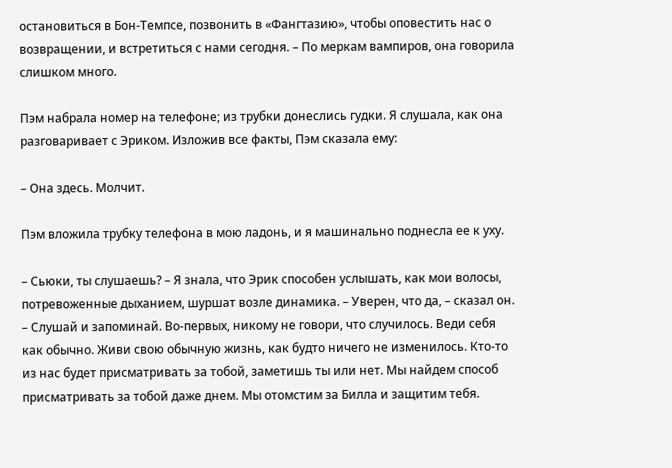остановиться в Бон-Темпсе, позвонить в «Фангтазию», чтобы оповестить нас о возвращении, и встретиться с нами сегодня. – По меркам вампиров, она говорила слишком много.

Пэм набрала номер на телефоне; из трубки донеслись гудки. Я слушала, как она разговаривает с Эриком. Изложив все факты, Пэм сказала ему:

– Она здесь. Молчит.

Пэм вложила трубку телефона в мою ладонь, и я машинально поднесла ее к уху.

– Сьюки, ты слушаешь? – Я знала, что Эрик способен услышать, как мои волосы, потревоженные дыханием, шуршат возле динамика. – Уверен, что да, – сказал он. – Слушай и запоминай. Во-первых, никому не говори, что случилось. Веди себя как обычно. Живи свою обычную жизнь, как будто ничего не изменилось. Кто-то из нас будет присматривать за тобой, заметишь ты или нет. Мы найдем способ присматривать за тобой даже днем. Мы отомстим за Билла и защитим тебя.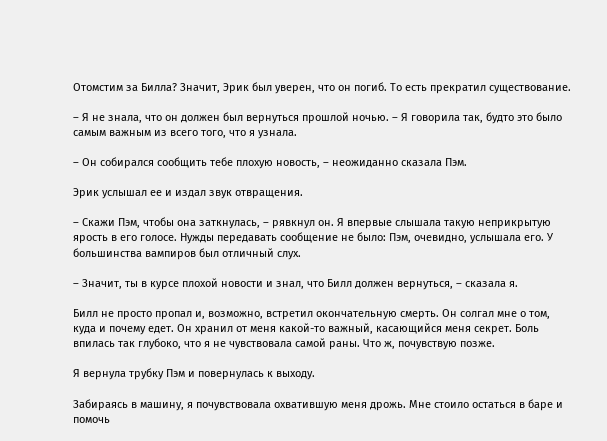Отомстим за Билла? Значит, Эрик был уверен, что он погиб. То есть прекратил существование.

– Я не знала, что он должен был вернуться прошлой ночью. – Я говорила так, будто это было самым важным из всего того, что я узнала.

– Он собирался сообщить тебе плохую новость, – неожиданно сказала Пэм.

Эрик услышал ее и издал звук отвращения.

– Скажи Пэм, чтобы она заткнулась, – рявкнул он. Я впервые слышала такую неприкрытую ярость в его голосе. Нужды передавать сообщение не было: Пэм, очевидно, услышала его. У большинства вампиров был отличный слух.

– Значит, ты в курсе плохой новости и знал, что Билл должен вернуться, – сказала я.

Билл не просто пропал и, возможно, встретил окончательную смерть. Он солгал мне о том, куда и почему едет. Он хранил от меня какой-то важный, касающийся меня секрет. Боль впилась так глубоко, что я не чувствовала самой раны. Что ж, почувствую позже.

Я вернула трубку Пэм и повернулась к выходу.

Забираясь в машину, я почувствовала охватившую меня дрожь. Мне стоило остаться в баре и помочь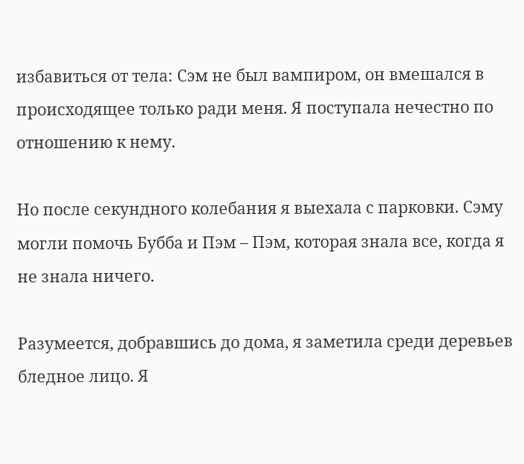избавиться от тела: Сэм не был вампиром, он вмешался в происходящее только ради меня. Я поступала нечестно по отношению к нему.

Но после секундного колебания я выехала с парковки. Сэму могли помочь Бубба и Пэм – Пэм, которая знала все, когда я не знала ничего.

Разумеется, добравшись до дома, я заметила среди деревьев бледное лицо. Я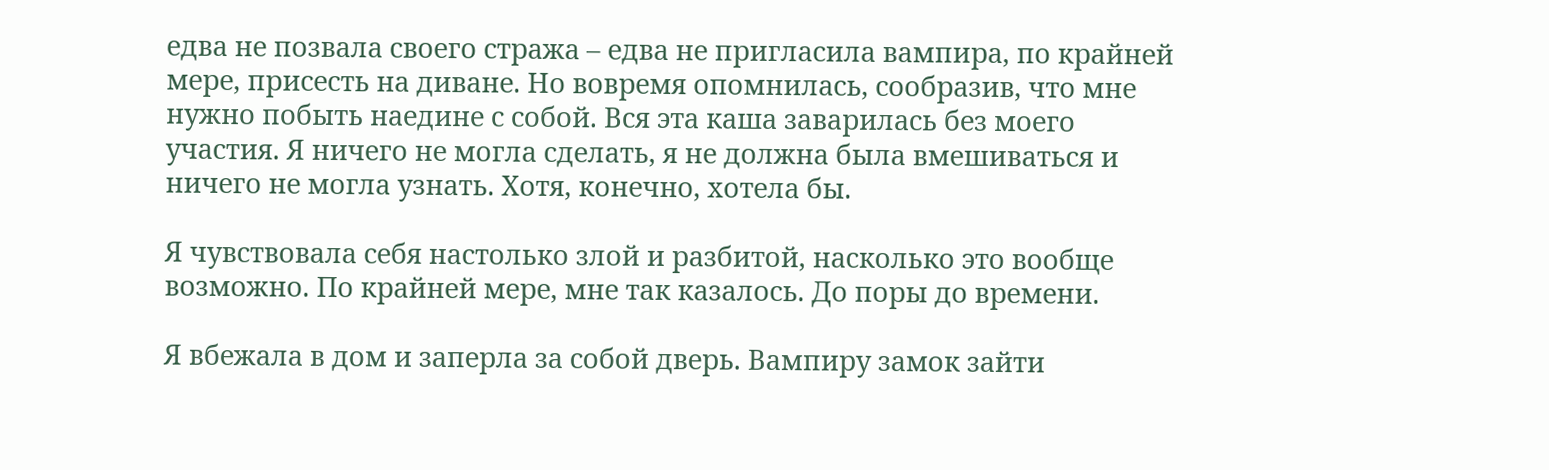едва не позвала своего стража – едва не пригласила вампира, по крайней мере, присесть на диване. Но вовремя опомнилась, сообразив, что мне нужно побыть наедине с собой. Вся эта каша заварилась без моего участия. Я ничего не могла сделать, я не должна была вмешиваться и ничего не могла узнать. Хотя, конечно, хотела бы.

Я чувствовала себя настолько злой и разбитой, насколько это вообще возможно. По крайней мере, мне так казалось. До поры до времени.

Я вбежала в дом и заперла за собой дверь. Вампиру замок зайти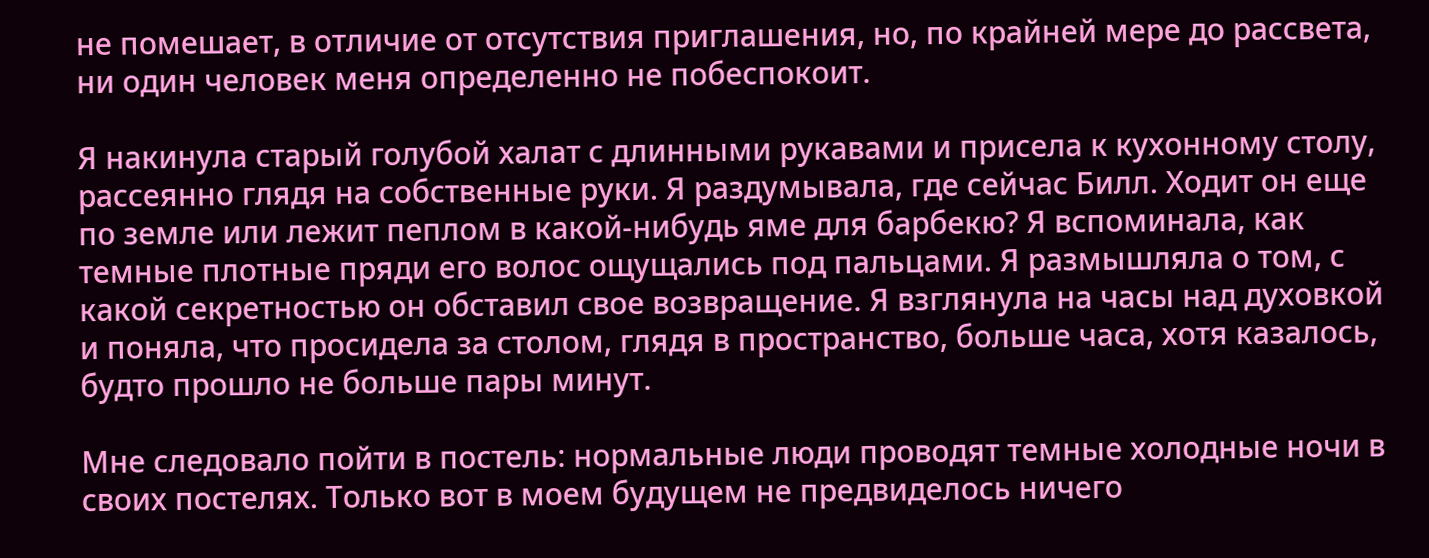не помешает, в отличие от отсутствия приглашения, но, по крайней мере до рассвета, ни один человек меня определенно не побеспокоит.

Я накинула старый голубой халат с длинными рукавами и присела к кухонному столу, рассеянно глядя на собственные руки. Я раздумывала, где сейчас Билл. Ходит он еще по земле или лежит пеплом в какой-нибудь яме для барбекю? Я вспоминала, как темные плотные пряди его волос ощущались под пальцами. Я размышляла о том, с какой секретностью он обставил свое возвращение. Я взглянула на часы над духовкой и поняла, что просидела за столом, глядя в пространство, больше часа, хотя казалось, будто прошло не больше пары минут.

Мне следовало пойти в постель: нормальные люди проводят темные холодные ночи в своих постелях. Только вот в моем будущем не предвиделось ничего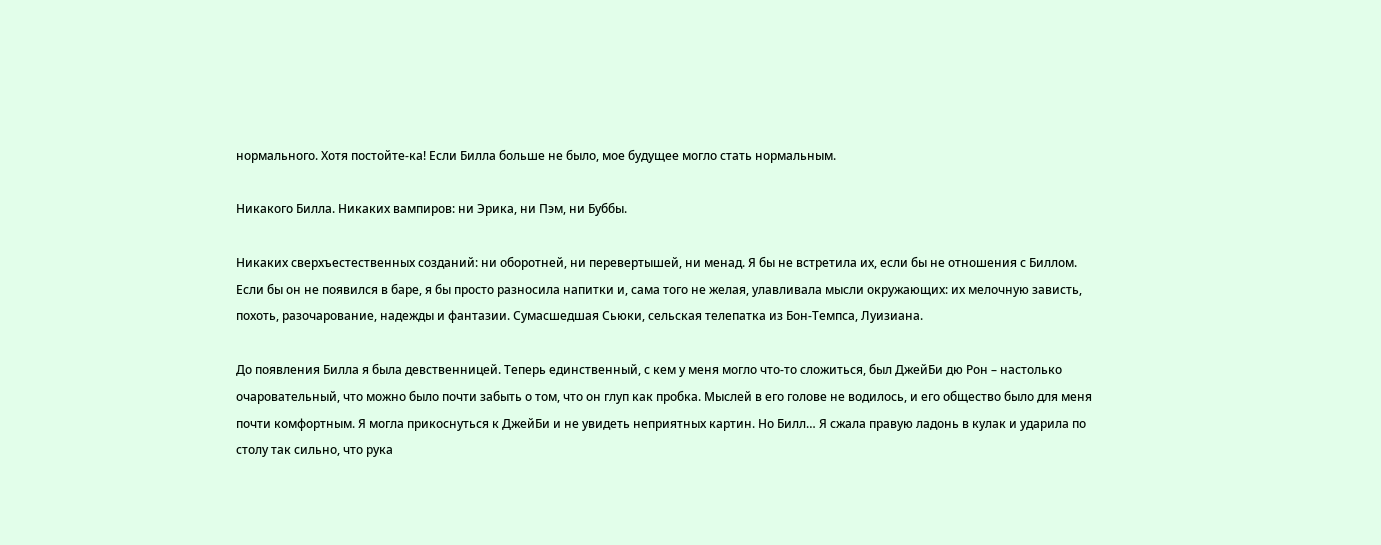нормального. Хотя постойте-ка! Если Билла больше не было, мое будущее могло стать нормальным.

Никакого Билла. Никаких вампиров: ни Эрика, ни Пэм, ни Буббы.

Никаких сверхъестественных созданий: ни оборотней, ни перевертышей, ни менад. Я бы не встретила их, если бы не отношения с Биллом. Если бы он не появился в баре, я бы просто разносила напитки и, сама того не желая, улавливала мысли окружающих: их мелочную зависть, похоть, разочарование, надежды и фантазии. Сумасшедшая Сьюки, сельская телепатка из Бон-Темпса, Луизиана.

До появления Билла я была девственницей. Теперь единственный, с кем у меня могло что-то сложиться, был ДжейБи дю Рон – настолько очаровательный, что можно было почти забыть о том, что он глуп как пробка. Мыслей в его голове не водилось, и его общество было для меня почти комфортным. Я могла прикоснуться к ДжейБи и не увидеть неприятных картин. Но Билл… Я сжала правую ладонь в кулак и ударила по столу так сильно, что рука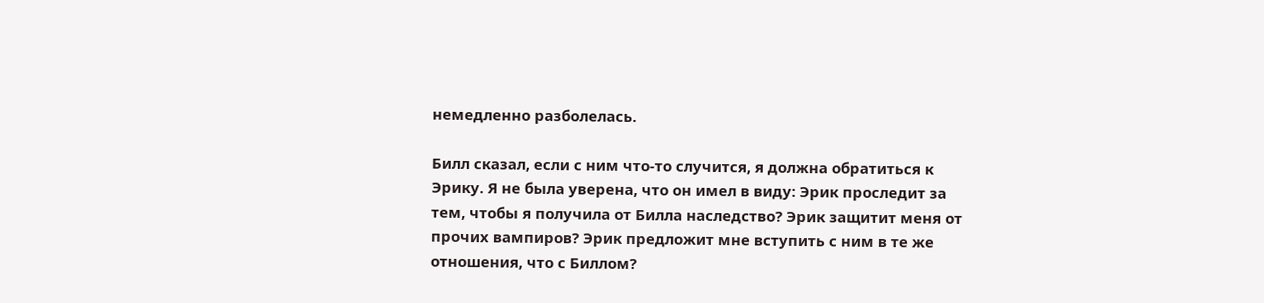немедленно разболелась.

Билл сказал, если с ним что-то случится, я должна обратиться к Эрику. Я не была уверена, что он имел в виду: Эрик проследит за тем, чтобы я получила от Билла наследство? Эрик защитит меня от прочих вампиров? Эрик предложит мне вступить с ним в те же отношения, что с Биллом?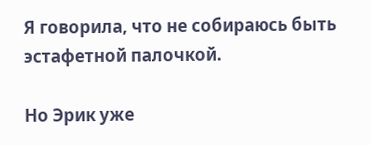Я говорила, что не собираюсь быть эстафетной палочкой.

Но Эрик уже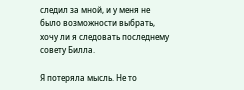следил за мной, и у меня не было возможности выбрать, хочу ли я следовать последнему совету Билла.

Я потеряла мысль. Не то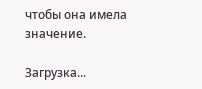чтобы она имела значение.

Загрузка...